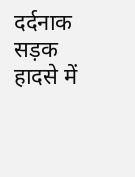दर्दनाक सड़क हादसे में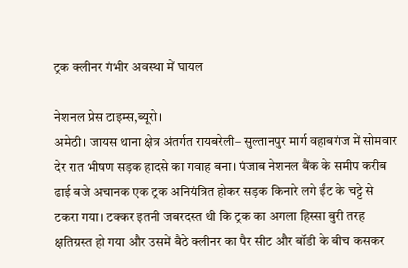ट्रक क्लीनर गंभीर अवस्था में घायल

नेशनल प्रेस टाइम्स,ब्यूरो।
अमेठी। जायस थाना क्षेत्र अंतर्गत रायबरेली– सुल्तानपुर मार्ग वहाबगंज में सोमवार देर रात भीषण सड़क हादसे का गवाह बना। पंजाब नेशनल बैंक के समीप करीब ढाई बजे अचानक एक ट्रक अनियंत्रित होकर सड़क किनारे लगे ईंट के चट्टे से टकरा गया। टक्कर इतनी जबरदस्त थी कि ट्रक का अगला हिस्सा बुरी तरह क्षतिग्रस्त हो गया और उसमें बैठे क्लीनर का पैर सीट और बॉडी के बीच कसकर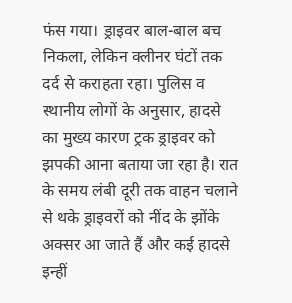फंस गया। ड्राइवर बाल-बाल बच निकला, लेकिन क्लीनर घंटों तक दर्द से कराहता रहा। पुलिस व स्थानीय लोगों के अनुसार, हादसे का मुख्य कारण ट्रक ड्राइवर को झपकी आना बताया जा रहा है। रात के समय लंबी दूरी तक वाहन चलाने से थके ड्राइवरों को नींद के झोंके अक्सर आ जाते हैं और कई हादसे इन्हीं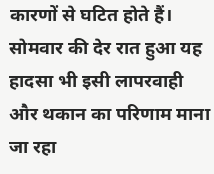कारणों से घटित होते हैं। सोमवार की देर रात हुआ यह हादसा भी इसी लापरवाही और थकान का परिणाम माना जा रहा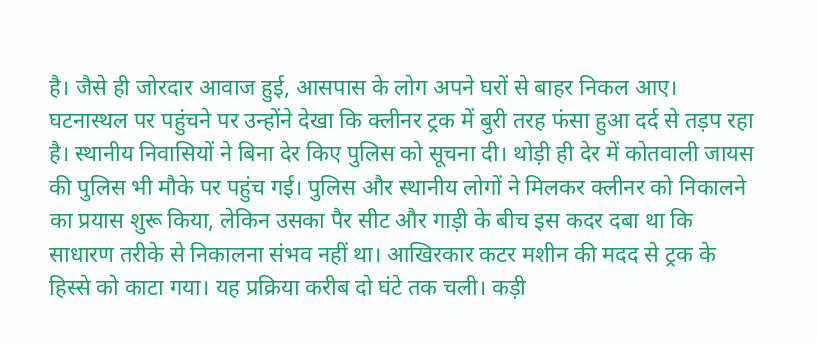है। जैसे ही जोरदार आवाज हुई, आसपास के लोग अपने घरों से बाहर निकल आए। घटनास्थल पर पहुंचने पर उन्होंने देखा कि क्लीनर ट्रक में बुरी तरह फंसा हुआ दर्द से तड़प रहा है। स्थानीय निवासियों ने बिना देर किए पुलिस को सूचना दी। थोड़ी ही देर में कोतवाली जायस की पुलिस भी मौके पर पहुंच गई। पुलिस और स्थानीय लोगों ने मिलकर क्लीनर को निकालने का प्रयास शुरू किया, लेकिन उसका पैर सीट और गाड़ी के बीच इस कदर दबा था कि साधारण तरीके से निकालना संभव नहीं था। आखिरकार कटर मशीन की मदद से ट्रक के हिस्से को काटा गया। यह प्रक्रिया करीब दो घंटे तक चली। कड़ी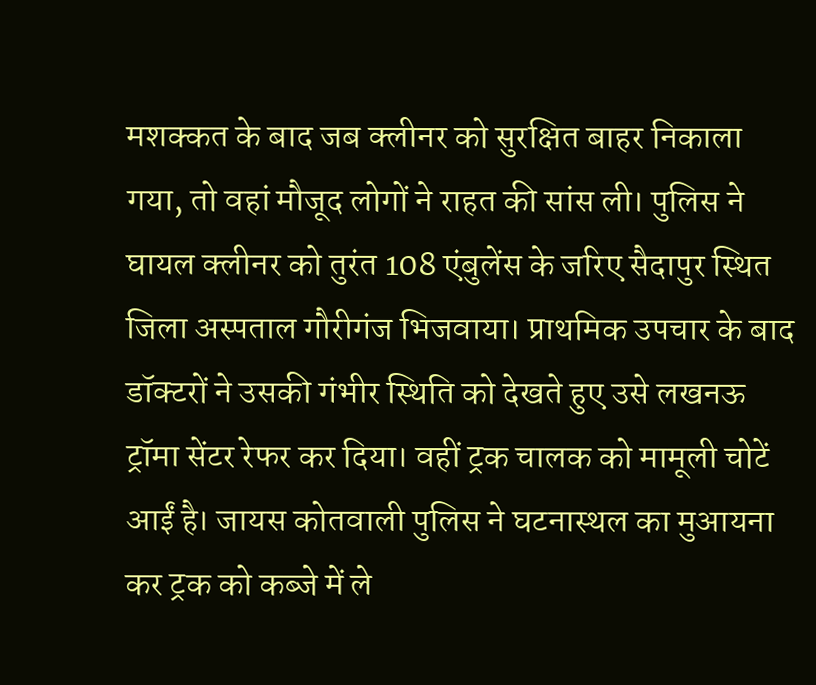मशक्कत के बाद जब क्लीनर को सुरक्षित बाहर निकाला गया, तो वहां मौजूद लोगों ने राहत की सांस ली। पुलिस ने घायल क्लीनर को तुरंत 108 एंबुलेंस के जरिए सैदापुर स्थित जिला अस्पताल गौरीगंज भिजवाया। प्राथमिक उपचार के बाद डॉक्टरों ने उसकी गंभीर स्थिति को देखते हुए उसे लखनऊ ट्रॉमा सेंटर रेफर कर दिया। वहीं ट्रक चालक को मामूली चोटें आईं है। जायस कोतवाली पुलिस ने घटनास्थल का मुआयना कर ट्रक को कब्जे में ले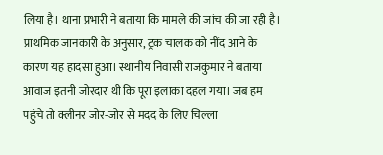लिया है। थाना प्रभारी ने बताया कि मामले की जांच की जा रही है। प्राथमिक जानकारी के अनुसार, ट्रक चालक को नींद आने के कारण यह हादसा हुआ। स्थानीय निवासी राजकुमार ने बताया आवाज इतनी जोरदार थी कि पूरा इलाका दहल गया। जब हम पहुंचे तो क्लीनर जोर-जोर से मदद के लिए चिल्ला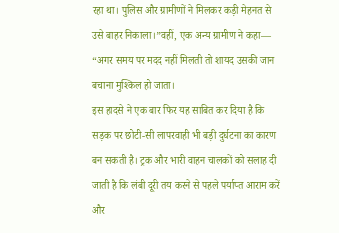रहा था। पुलिस और ग्रामीणों ने मिलकर कड़ी मेहनत से उसे बाहर निकाला।”वहीं, एक अन्य ग्रामीण ने कहा— “अगर समय पर मदद नहीं मिलती तो शायद उसकी जान बचाना मुश्किल हो जाता।
इस हादसे ने एक बार फिर यह साबित कर दिया है कि सड़क पर छोटी-सी लापरवाही भी बड़ी दुर्घटना का कारण बन सकती है। ट्रक और भारी वाहन चालकों को सलाह दी जाती है कि लंबी दूरी तय करने से पहले पर्याप्त आराम करें और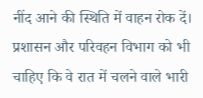नींद आने की स्थिति में वाहन रोक दें। प्रशासन और परिवहन विभाग को भी चाहिए कि वे रात में चलने वाले भारी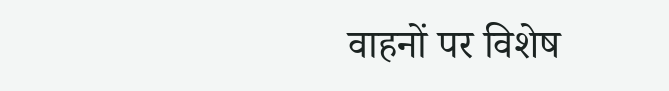वाहनों पर विशेष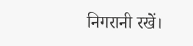निगरानी रखें।